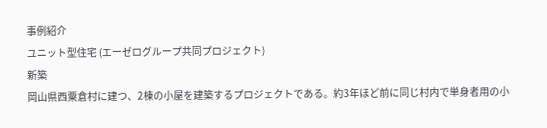事例紹介
ユニット型住宅 (エーゼログループ共同プロジェクト)
新築
岡山県西粟倉村に建つ、2棟の小屋を建築するプロジェクトである。約3年ほど前に同じ村内で単身者用の小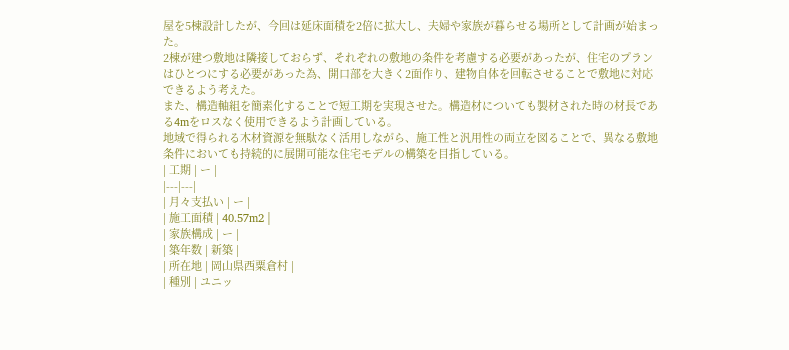屋を5棟設計したが、今回は延床面積を2倍に拡大し、夫婦や家族が暮らせる場所として計画が始まった。
2棟が建つ敷地は隣接しておらず、それぞれの敷地の条件を考慮する必要があったが、住宅のプランはひとつにする必要があった為、開口部を大きく2面作り、建物自体を回転させることで敷地に対応できるよう考えた。
また、構造軸組を簡素化することで短工期を実現させた。構造材についても製材された時の材長である4mをロスなく使用できるよう計画している。
地域で得られる木材資源を無駄なく活用しながら、施工性と汎用性の両立を図ることで、異なる敷地条件においても持続的に展開可能な住宅モデルの構築を目指している。
| 工期 | ー |
|---|---|
| 月々支払い | ー |
| 施工面積 | 40.57m2 |
| 家族構成 | ー |
| 築年数 | 新築 |
| 所在地 | 岡山県西粟倉村 |
| 種別 | ユニッ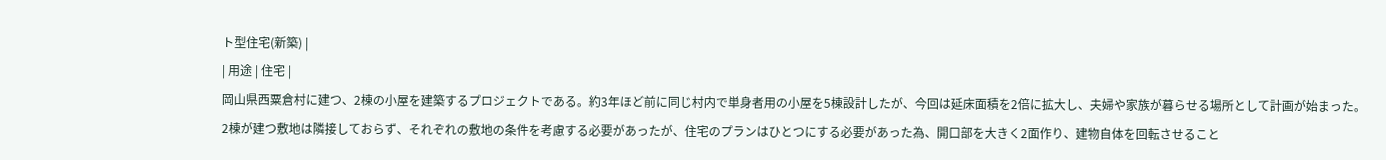ト型住宅(新築) |
| 用途 | 住宅 |
岡山県西粟倉村に建つ、2棟の小屋を建築するプロジェクトである。約3年ほど前に同じ村内で単身者用の小屋を5棟設計したが、今回は延床面積を2倍に拡大し、夫婦や家族が暮らせる場所として計画が始まった。
2棟が建つ敷地は隣接しておらず、それぞれの敷地の条件を考慮する必要があったが、住宅のプランはひとつにする必要があった為、開口部を大きく2面作り、建物自体を回転させること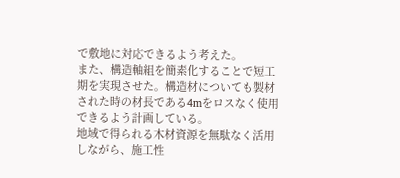で敷地に対応できるよう考えた。
また、構造軸組を簡素化することで短工期を実現させた。構造材についても製材された時の材長である4mをロスなく使用できるよう計画している。
地域で得られる木材資源を無駄なく活用しながら、施工性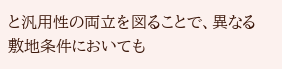と汎用性の両立を図ることで、異なる敷地条件においても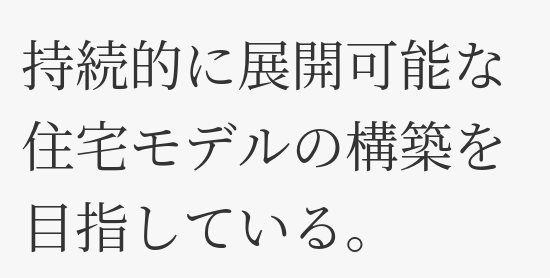持続的に展開可能な住宅モデルの構築を目指している。